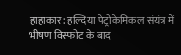हाहाकार: हल्दिया पेट्रोकेमिकल संयंत्र में भीषण विस्फोट के बाद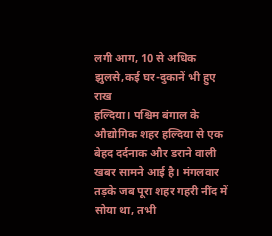लगी आग, 10 से अधिक झुलसे,कई घर-दुकानें भी हुए राख
हल्दिया। पश्चिम बंगाल के औद्योगिक शहर हल्दिया से एक बेहद दर्दनाक और डराने वाली खबर सामने आई है। मंगलवार तड़के जब पूरा शहर गहरी नींद में सोया था, तभी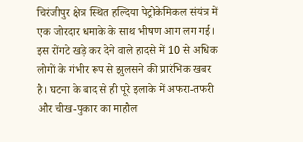चिरंजीपुर क्षेत्र स्थित हल्दिया पेट्रोकेमिकल संयंत्र में एक जोरदार धमाके के साथ भीषण आग लग गई। इस रोंगटे खड़े कर देने वाले हादसे में 10 से अधिक लोगों के गंभीर रूप से झुलसने की प्रारंभिक खबर है। घटना के बाद से ही पूरे इलाके में अफरा-तफरी और चीख-पुकार का माहौल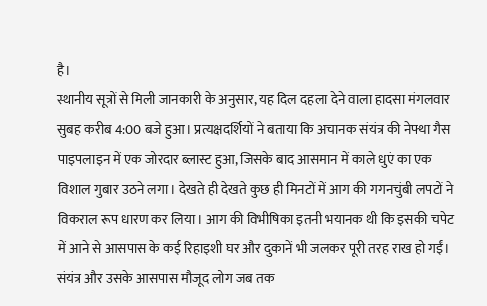है।
स्थानीय सूत्रों से मिली जानकारी के अनुसार, यह दिल दहला देने वाला हादसा मंगलवार सुबह करीब 4:00 बजे हुआ। प्रत्यक्षदर्शियों ने बताया कि अचानक संयंत्र की नेफ्था गैस पाइपलाइन में एक जोरदार ब्लास्ट हुआ, जिसके बाद आसमान में काले धुएं का एक विशाल गुबार उठने लगा। देखते ही देखते कुछ ही मिनटों में आग की गगनचुंबी लपटों ने विकराल रूप धारण कर लिया। आग की विभीषिका इतनी भयानक थी कि इसकी चपेट में आने से आसपास के कई रिहाइशी घर और दुकानें भी जलकर पूरी तरह राख हो गईं। संयंत्र और उसके आसपास मौजूद लोग जब तक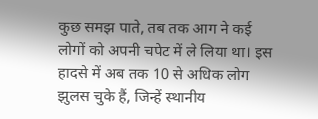कुछ समझ पाते, तब तक आग ने कई लोगों को अपनी चपेट में ले लिया था। इस हादसे में अब तक 10 से अधिक लोग झुलस चुके हैं, जिन्हें स्थानीय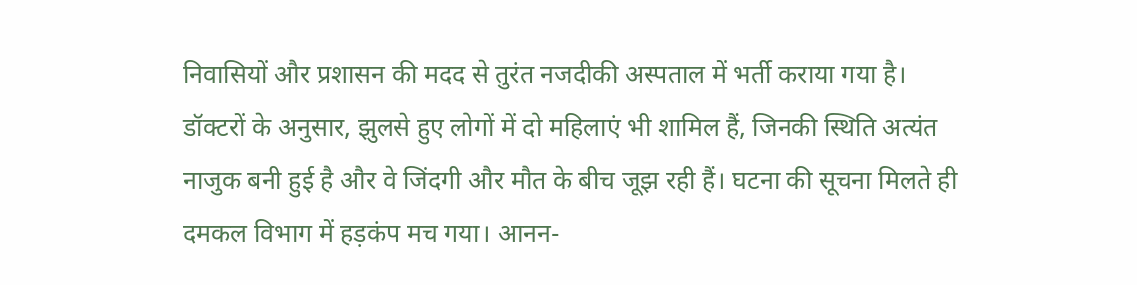निवासियों और प्रशासन की मदद से तुरंत नजदीकी अस्पताल में भर्ती कराया गया है। डॉक्टरों के अनुसार, झुलसे हुए लोगों में दो महिलाएं भी शामिल हैं, जिनकी स्थिति अत्यंत नाजुक बनी हुई है और वे जिंदगी और मौत के बीच जूझ रही हैं। घटना की सूचना मिलते ही दमकल विभाग में हड़कंप मच गया। आनन-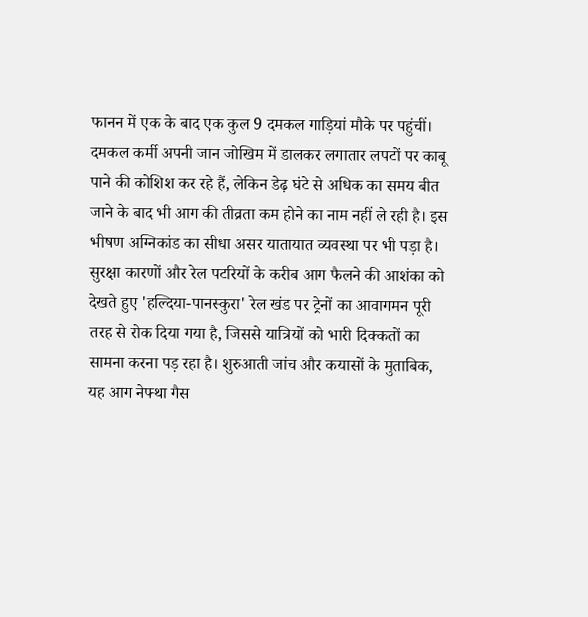फानन में एक के बाद एक कुल 9 दमकल गाड़ियां मौके पर पहुंचीं। दमकल कर्मी अपनी जान जोखिम में डालकर लगातार लपटों पर काबू पाने की कोशिश कर रहे हैं, लेकिन डेढ़ घंटे से अधिक का समय बीत जाने के बाद भी आग की तीव्रता कम होने का नाम नहीं ले रही है। इस भीषण अग्निकांड का सीधा असर यातायात व्यवस्था पर भी पड़ा है। सुरक्षा कारणों और रेल पटरियों के करीब आग फैलने की आशंका को देखते हुए 'हल्दिया-पानस्कुरा' रेल खंड पर ट्रेनों का आवागमन पूरी तरह से रोक दिया गया है, जिससे यात्रियों को भारी दिक्कतों का सामना करना पड़ रहा है। शुरुआती जांच और कयासों के मुताबिक, यह आग नेफ्था गैस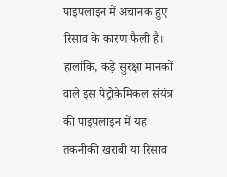पाइपलाइन में अचानक हुए रिसाव के कारण फैली है। हालांकि, कड़े सुरक्षा मानकों वाले इस पेट्रोकेमिकल संयंत्र की पाइपलाइन में यह तकनीकी खराबी या रिसाव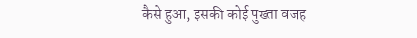कैसे हुआ, इसकी कोई पुख्ता वजह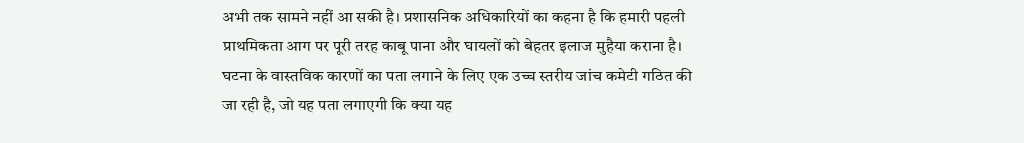अभी तक सामने नहीं आ सकी है। प्रशासनिक अधिकारियों का कहना है कि हमारी पहली प्राथमिकता आग पर पूरी तरह काबू पाना और घायलों को बेहतर इलाज मुहैया कराना है। घटना के वास्तविक कारणों का पता लगाने के लिए एक उच्च स्तरीय जांच कमेटी गठित की जा रही है, जो यह पता लगाएगी कि क्या यह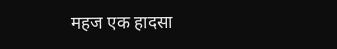महज एक हादसा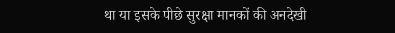था या इसके पीछे सुरक्षा मानकों की अनदेखी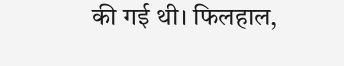की गई थी। फिलहाल,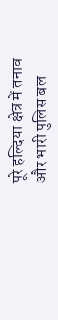पूरे हल्दिया क्षेत्र में तनाव और भारी पुलिस बल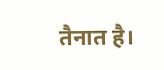तैनात है।